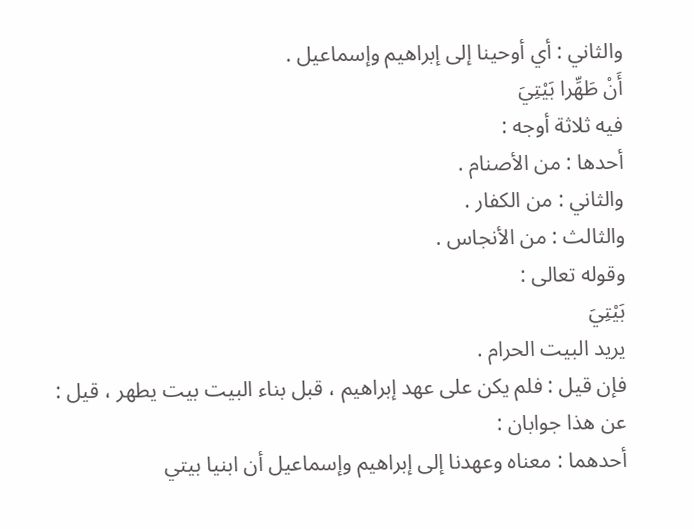والثاني : أي أوحينا إلى إبراهيم وإسماعيل .
أَنْ طَهِّرا بَيْتِيَ
فيه ثلاثة أوجه :
أحدها : من الأصنام .
والثاني : من الكفار .
والثالث : من الأنجاس .
وقوله تعالى :
بَيْتِيَ
يريد البيت الحرام .
فإن قيل : فلم يكن على عهد إبراهيم ، قبل بناء البيت بيت يطهر ، قيل :
عن هذا جوابان :
أحدهما : معناه وعهدنا إلى إبراهيم وإسماعيل أن ابنيا بيتي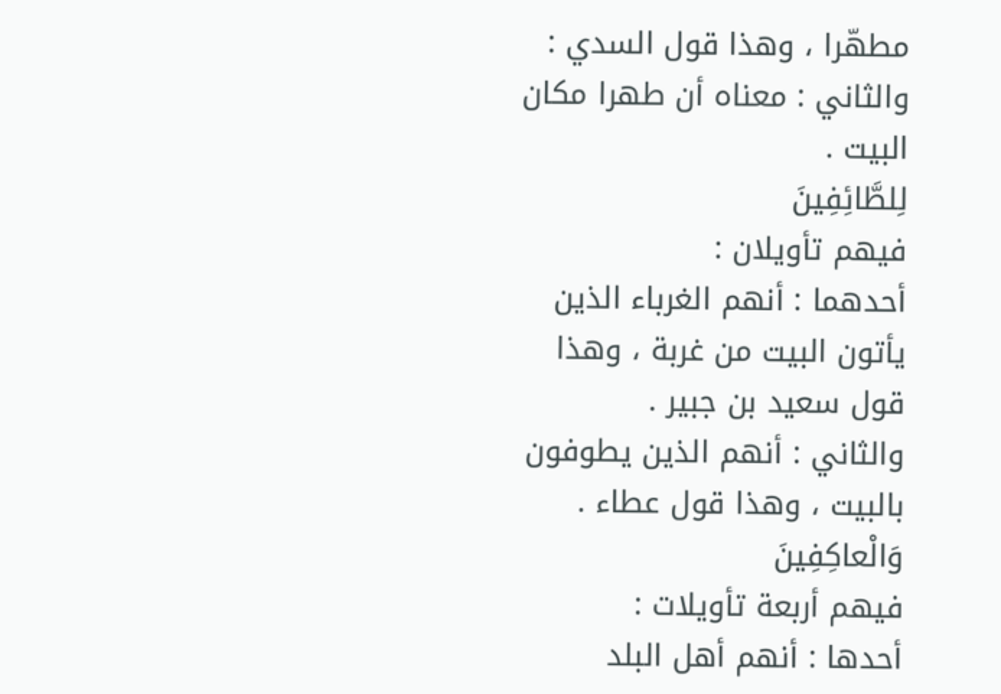مطهّرا ، وهذا قول السدي :
والثاني : معناه أن طهرا مكان البيت .
لِلطَّائِفِينَ
فيهم تأويلان :
أحدهما : أنهم الغرباء الذين يأتون البيت من غربة ، وهذا قول سعيد بن جبير .
والثاني : أنهم الذين يطوفون بالبيت ، وهذا قول عطاء .
وَالْعاكِفِينَ
فيهم أربعة تأويلات :
أحدها : أنهم أهل البلد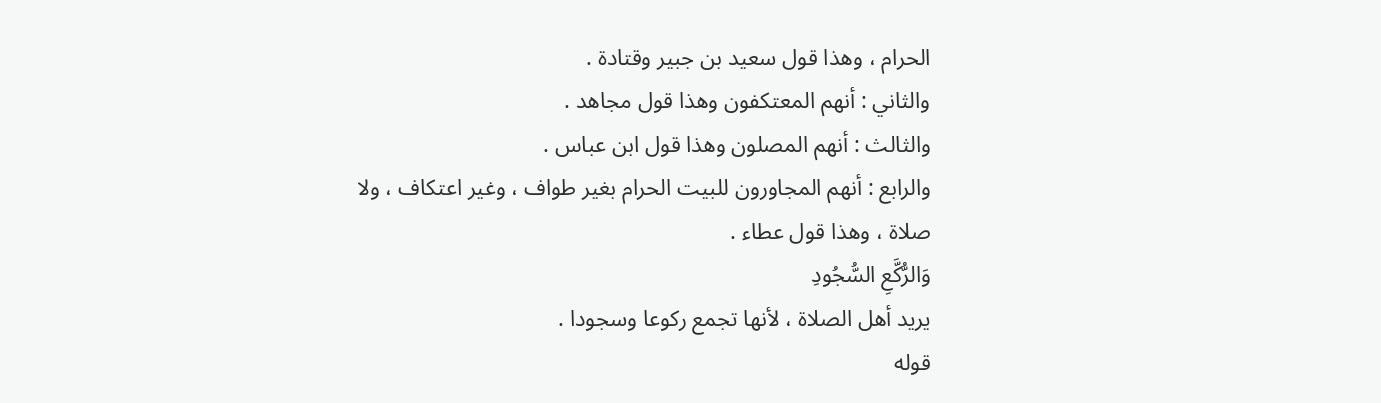الحرام ، وهذا قول سعيد بن جبير وقتادة .
والثاني : أنهم المعتكفون وهذا قول مجاهد .
والثالث : أنهم المصلون وهذا قول ابن عباس .
والرابع : أنهم المجاورون للبيت الحرام بغير طواف ، وغير اعتكاف ، ولا صلاة ، وهذا قول عطاء .
وَالرُّكَّعِ السُّجُودِ
يريد أهل الصلاة ، لأنها تجمع ركوعا وسجودا .
قوله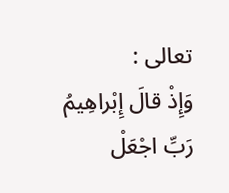تعالى :
وَإِذْ قالَ إِبْراهِيمُ رَبِّ اجْعَلْ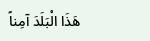هَذَا الْبَلَدَ آمِناً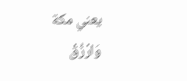يعني مكة
وَارْزُقْ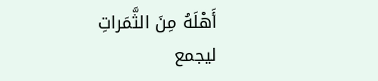أَهْلَهُ مِنَ الثَّمَراتِ
ليجمع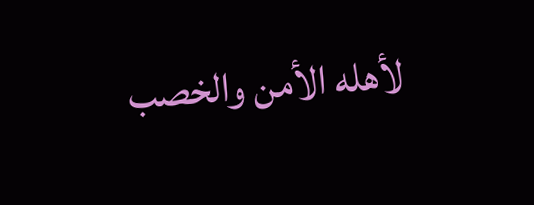لأهله الأمن والخصب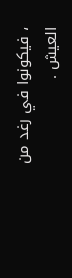، فيكونوا في رغد من العيش .